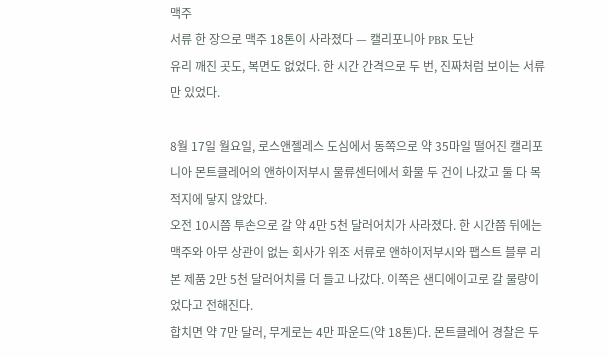맥주
서류 한 장으로 맥주 18톤이 사라졌다 — 캘리포니아 PBR 도난
유리 깨진 곳도, 복면도 없었다. 한 시간 간격으로 두 번, 진짜처럼 보이는 서류만 있었다.

8월 17일 월요일, 로스앤젤레스 도심에서 동쪽으로 약 35마일 떨어진 캘리포니아 몬트클레어의 앤하이저부시 물류센터에서 화물 두 건이 나갔고 둘 다 목적지에 닿지 않았다.
오전 10시쯤 투손으로 갈 약 4만 5천 달러어치가 사라졌다. 한 시간쯤 뒤에는 맥주와 아무 상관이 없는 회사가 위조 서류로 앤하이저부시와 팹스트 블루 리본 제품 2만 5천 달러어치를 더 들고 나갔다. 이쪽은 샌디에이고로 갈 물량이었다고 전해진다.
합치면 약 7만 달러, 무게로는 4만 파운드(약 18톤)다. 몬트클레어 경찰은 두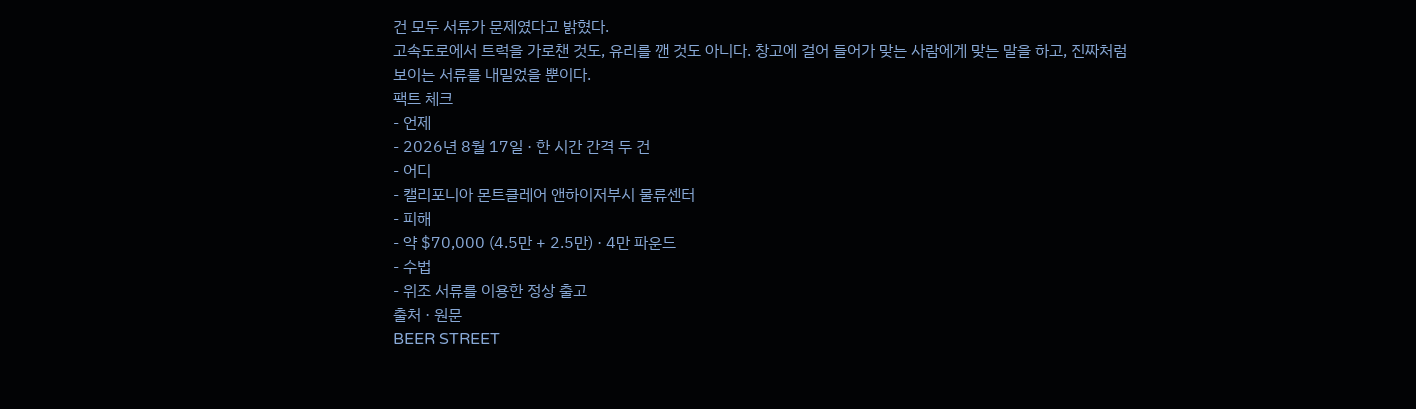건 모두 서류가 문제였다고 밝혔다.
고속도로에서 트럭을 가로챈 것도, 유리를 깬 것도 아니다. 창고에 걸어 들어가 맞는 사람에게 맞는 말을 하고, 진짜처럼 보이는 서류를 내밀었을 뿐이다.
팩트 체크
- 언제
- 2026년 8월 17일 · 한 시간 간격 두 건
- 어디
- 캘리포니아 몬트클레어 앤하이저부시 물류센터
- 피해
- 약 $70,000 (4.5만 + 2.5만) · 4만 파운드
- 수법
- 위조 서류를 이용한 정상 출고
출처 · 원문
BEER STREET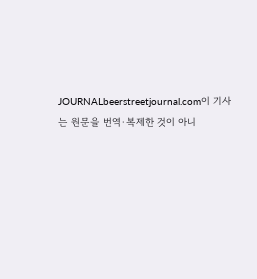JOURNALbeerstreetjournal.com이 기사는 원문을 번역·복제한 것이 아니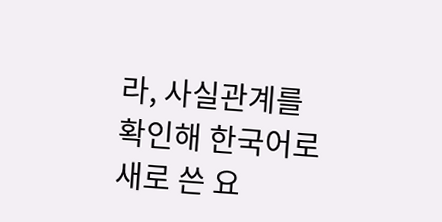라, 사실관계를 확인해 한국어로 새로 쓴 요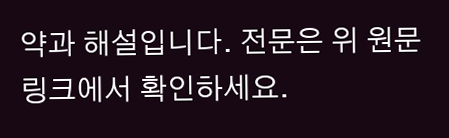약과 해설입니다. 전문은 위 원문 링크에서 확인하세요.